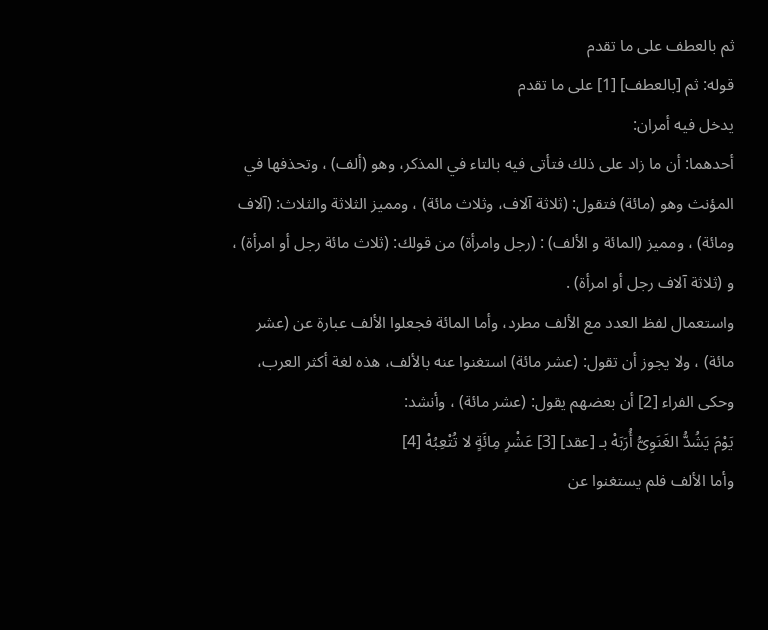ثم بالعطف على ما تقدم
قوله: ثم [بالعطف] [1] على ما تقدم
يدخل فيه أمران:
أحدهما: أن ما زاد على ذلك فتأتى فيه بالتاء في المذكر، وهو (ألف) ، وتحذفها في المؤنث وهو (مائة) فتقول: (ثلاثة آلاف، وثلاث مائة) ، ومميز الثلاثة والثلاث: (آلاف ومائة) ، ومميز (المائة و الألف) : (رجل وامرأة) من قولك: (ثلاث مائة رجل أو امرأة) ، و (ثلاثة آلاف رجل أو امرأة) .
واستعمال لفظ العدد مع الألف مطرد، وأما المائة فجعلوا الألف عبارة عن (عشر مائة) ، ولا يجوز أن تقول: (عشر مائة) استغنوا عنه بالألف، هذه لغة أكثر العرب، وحكى الفراء [2] أن بعضهم يقول: (عشر مائة) ، وأنشد:
يَوْمَ يَشُدُّ الغَنَوِىُّ أُرَبَهْ بـ [عقد] [3] عَشْرِ مِائَةٍ لا تُتْعِبُهْ [4]
وأما الألف فلم يستغنوا عن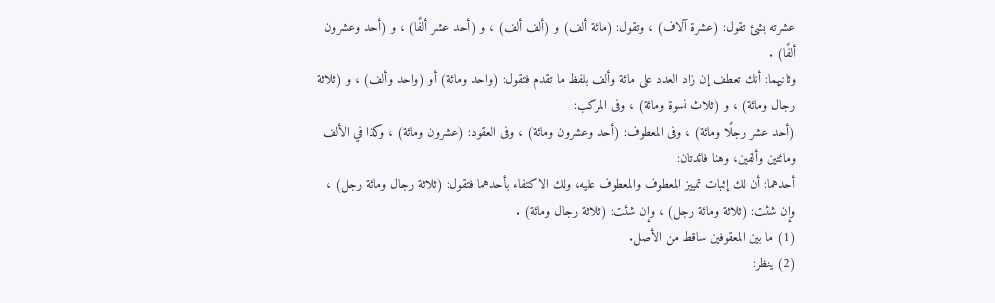عشرته بشئ تقول: (عشرة آلاف) ، وتقول: (مائة ألف) و (ألف ألف) ، و (أحد عشر ألفًا) ، و (أحد وعشرون ألفًا) .
وثانيهما: أنك تعطف إن زاد العدد على مائة وألف بلفظ ما تقدم فتقول: (واحد ومائة) أو (واحد وألف) ، و (ثلاثة رجال ومائة) ، و (ثلاث نسوة ومائة) ، وفى المركب:
(أحد عشر رجلًا ومائة) ، وفى المعطوف: (أحد وعشرون ومائة) ، وفى العقود: (عشرون ومائة) ، وكذا في الألف ومائتين وألفين، وهنا فائدتان:
أحدهما: أن لك إثبات تمييز المعطوف والمعطوف عليه، ولك الاكتفاء بأحدهما فتقول: (ثلاثة رجال ومائة رجل) ، وإن شئت: (ثلاثة ومائة رجل) ، وإن شئت: (ثلاثة رجال ومائة) .
(1) ما بين المعقوفين ساقط من الأصل.
(2) ينظر: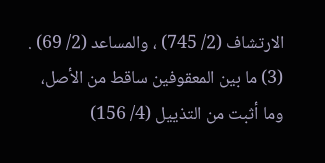الارتشاف (2/ 745) ، والمساعد (2/ 69) .
(3) ما بين المعقوفين ساقط من الأصل، وما أثبت من التذييل (4/ 156)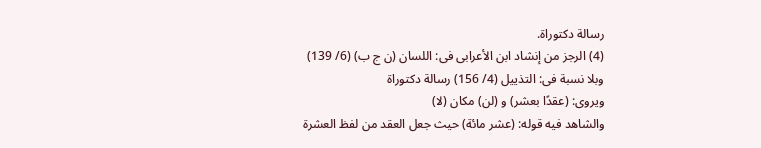رسالة دكتوراة.
(4) الرجز من إنشاد ابن الأعرابى فى: اللسان (ن ج ب) (6/ 139)
وبلا نسبة فى: التذييل (4/ 156) رسالة دكتوراة
ويروى: (عقدًا بعشر) و (لن) مكان (لا)
والشاهد فيه قوله: (عشر مائة) حيث جعل العقد من لفظ العشرة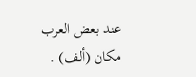عند بعض العرب مكان (ألف) .